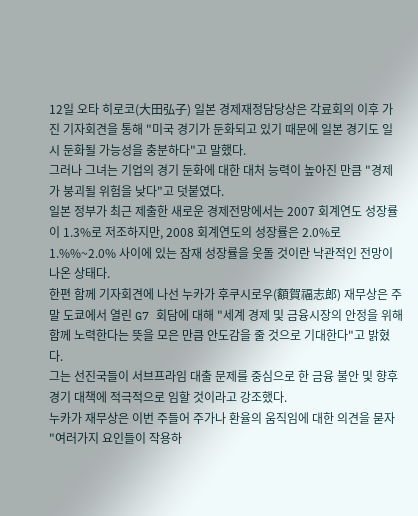12일 오타 히로코(大田弘子) 일본 경제재정담당상은 각료회의 이후 가진 기자회견을 통해 "미국 경기가 둔화되고 있기 때문에 일본 경기도 일시 둔화될 가능성을 충분하다"고 말했다.
그러나 그녀는 기업의 경기 둔화에 대한 대처 능력이 높아진 만큼 "경제가 붕괴될 위험을 낮다"고 덧붙였다.
일본 정부가 최근 제출한 새로운 경제전망에서는 2007 회계연도 성장률이 1.3%로 저조하지만, 2008 회계연도의 성장률은 2.0%로 1.%%~2.0% 사이에 있는 잠재 성장률을 웃돌 것이란 낙관적인 전망이 나온 상태다.
한편 함께 기자회견에 나선 누카가 후쿠시로우(額賀福志郎) 재무상은 주말 도쿄에서 열린 G7 회담에 대해 "세계 경제 및 금융시장의 안정을 위해 함께 노력한다는 뜻을 모은 만큼 안도감을 줄 것으로 기대한다"고 밝혔다.
그는 선진국들이 서브프라임 대출 문제를 중심으로 한 금융 불안 및 향후 경기 대책에 적극적으로 임할 것이라고 강조했다.
누카가 재무상은 이번 주들어 주가나 환율의 움직임에 대한 의견을 묻자 "여러가지 요인들이 작용하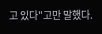고 있다"고만 말했다.